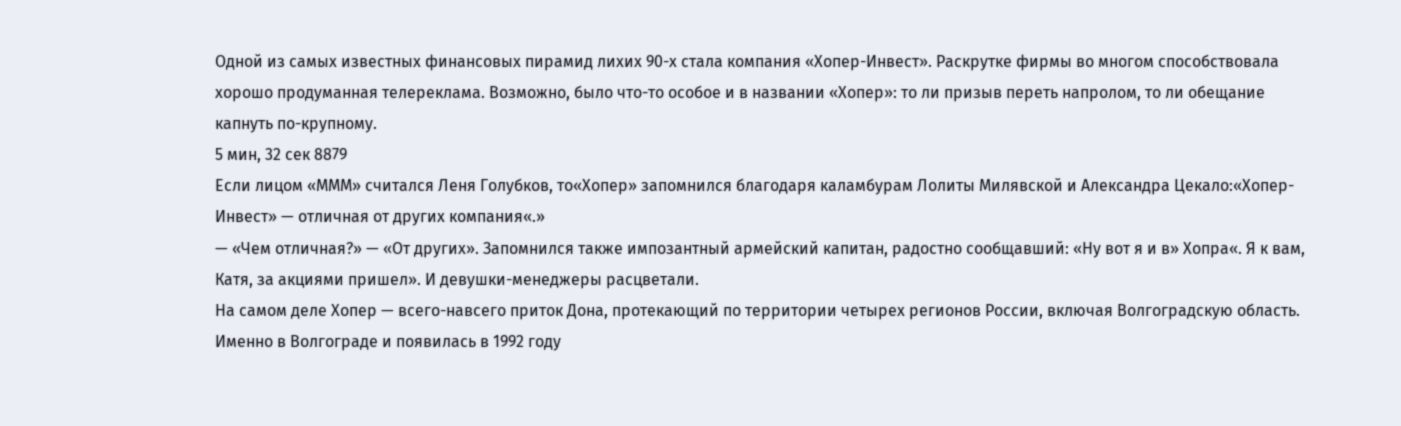Одной из самых известных финансовых пирамид лихих 90-х стала компания «Хопер-Инвест». Раскрутке фирмы во многом способствовала хорошо продуманная телереклама. Возможно, было что-то особое и в названии «Хопер»: то ли призыв переть напролом, то ли обещание капнуть по-крупному.
5 мин, 32 сек 8879
Если лицом «МММ» считался Леня Голубков, то«Хопер» запомнился благодаря каламбурам Лолиты Милявской и Александра Цекало:«Хопер-Инвест» — отличная от других компания«.»
— «Чем отличная?» — «От других». Запомнился также импозантный армейский капитан, радостно сообщавший: «Ну вот я и в» Хопра«. Я к вам, Катя, за акциями пришел». И девушки-менеджеры расцветали.
На самом деле Хопер — всего-навсего приток Дона, протекающий по территории четырех регионов России, включая Волгоградскую область. Именно в Волгограде и появилась в 1992 году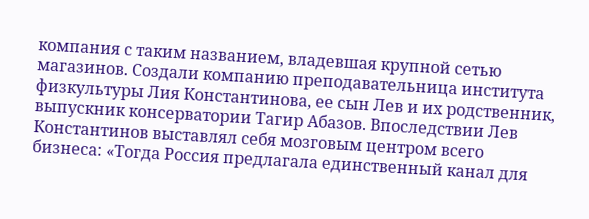компания с таким названием, владевшая крупной сетью магазинов. Создали компанию преподавательница института физкультуры Лия Константинова, ее сын Лев и их родственник, выпускник консерватории Тагир Абазов. Впоследствии Лев Константинов выставлял себя мозговым центром всего бизнеса: «Тогда Россия предлагала единственный канал для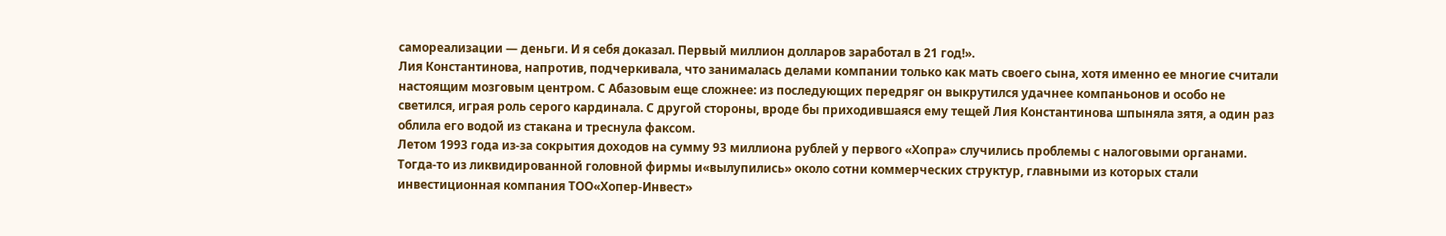самореализации — деньги. И я себя доказал. Первый миллион долларов заработал в 21 год!».
Лия Константинова, напротив, подчеркивала, что занималась делами компании только как мать своего сына, хотя именно ее многие считали настоящим мозговым центром. С Абазовым еще сложнее: из последующих передряг он выкрутился удачнее компаньонов и особо не светился, играя роль серого кардинала. С другой стороны, вроде бы приходившаяся ему тещей Лия Константинова шпыняла зятя, а один раз облила его водой из стакана и треснула факсом.
Летом 1993 года из-за сокрытия доходов на сумму 93 миллиона рублей у первого «Хопра» случились проблемы с налоговыми органами. Тогда-то из ликвидированной головной фирмы и«вылупились» около сотни коммерческих структур, главными из которых стали инвестиционная компания ТОО«Хопер-Инвест»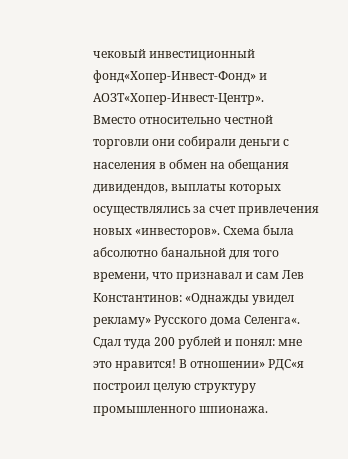чековый инвестиционный фонд«Хопер-Инвест-Фонд» и АОЗТ«Хопер-Инвест-Центр».
Вместо относительно честной торговли они собирали деньги с населения в обмен на обещания дивидендов, выплаты которых осуществлялись за счет привлечения новых «инвесторов». Схема была абсолютно банальной для того времени, что признавал и сам Лев Константинов: «Однажды увидел рекламу» Русского дома Селенга«. Сдал туда 200 рублей и понял: мне это нравится! В отношении» РДС«я построил целую структуру промышленного шпионажа.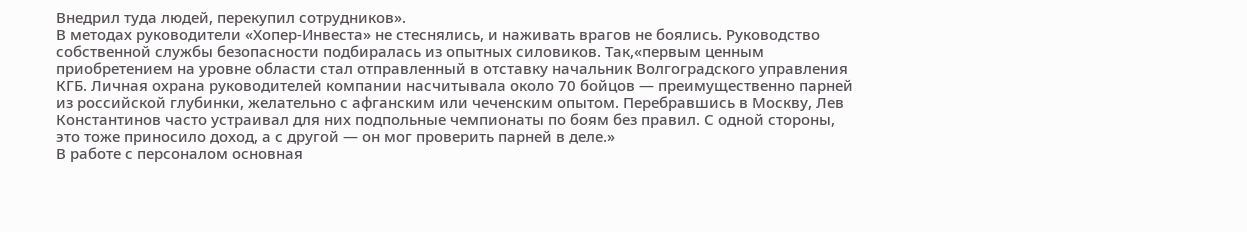Внедрил туда людей, перекупил сотрудников».
В методах руководители «Хопер-Инвеста» не стеснялись, и наживать врагов не боялись. Руководство собственной службы безопасности подбиралась из опытных силовиков. Так,«первым ценным приобретением на уровне области стал отправленный в отставку начальник Волгоградского управления КГБ. Личная охрана руководителей компании насчитывала около 70 бойцов — преимущественно парней из российской глубинки, желательно с афганским или чеченским опытом. Перебравшись в Москву, Лев Константинов часто устраивал для них подпольные чемпионаты по боям без правил. С одной стороны, это тоже приносило доход, а с другой — он мог проверить парней в деле.»
В работе с персоналом основная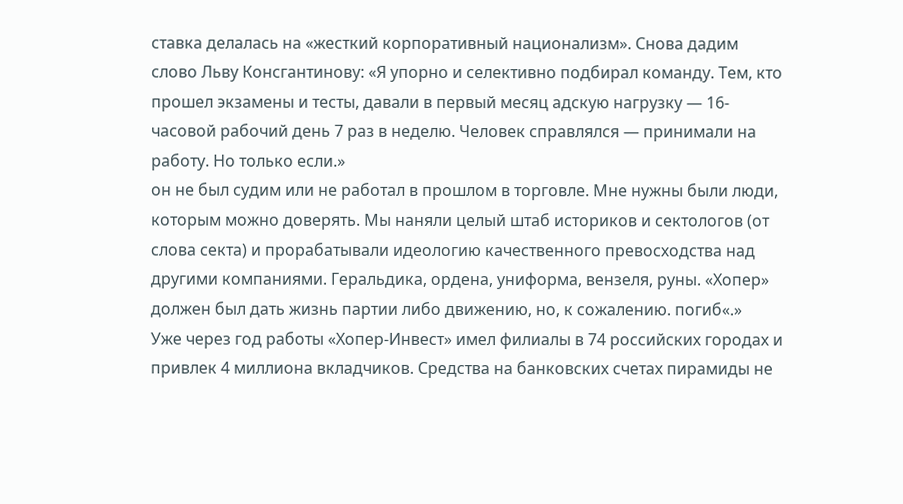ставка делалась на «жесткий корпоративный национализм». Снова дадим слово Льву Консгантинову: «Я упорно и селективно подбирал команду. Тем, кто прошел экзамены и тесты, давали в первый месяц адскую нагрузку — 16-часовой рабочий день 7 раз в неделю. Человек справлялся — принимали на работу. Но только если.»
он не был судим или не работал в прошлом в торговле. Мне нужны были люди, которым можно доверять. Мы наняли целый штаб историков и сектологов (от слова секта) и прорабатывали идеологию качественного превосходства над другими компаниями. Геральдика, ордена, униформа, вензеля, руны. «Хопер» должен был дать жизнь партии либо движению, но, к сожалению. погиб«.»
Уже через год работы «Хопер-Инвест» имел филиалы в 74 российских городах и привлек 4 миллиона вкладчиков. Средства на банковских счетах пирамиды не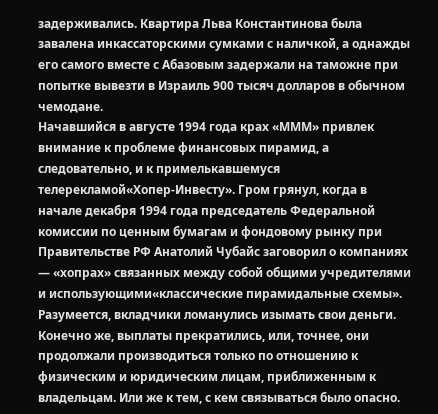задерживались. Квартира Льва Константинова была завалена инкассаторскими сумками с наличкой, а однажды его самого вместе с Абазовым задержали на таможне при попытке вывезти в Израиль 900 тысяч долларов в обычном чемодане.
Начавшийся в августе 1994 года крах «МММ» привлек внимание к проблеме финансовых пирамид, а следовательно, и к примелькавшемуся телерекламой«Хопер-Инвесту». Гром грянул, когда в начале декабря 1994 года председатель Федеральной комиссии по ценным бумагам и фондовому рынку при Правительстве РФ Анатолий Чубайс заговорил о компаниях — «хопрах» связанных между собой общими учредителями и использующими«классические пирамидальные схемы».
Разумеется, вкладчики ломанулись изымать свои деньги. Конечно же, выплаты прекратились, или, точнее, они продолжали производиться только по отношению к физическим и юридическим лицам, приближенным к владельцам. Или же к тем, с кем связываться было опасно.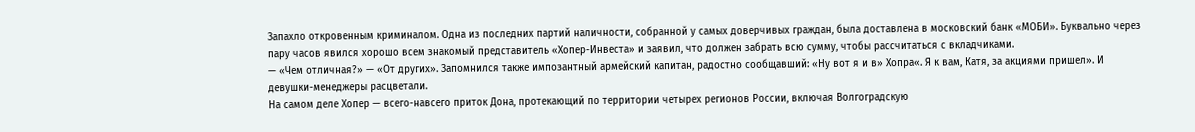Запахло откровенным криминалом. Одна из последних партий наличности, собранной у самых доверчивых граждан, была доставлена в московский банк «МОБИ». Буквально через пару часов явился хорошо всем знакомый представитель «Хопер-Инвеста» и заявил, что должен забрать всю сумму, чтобы рассчитаться с вкладчиками.
— «Чем отличная?» — «От других». Запомнился также импозантный армейский капитан, радостно сообщавший: «Ну вот я и в» Хопра«. Я к вам, Катя, за акциями пришел». И девушки-менеджеры расцветали.
На самом деле Хопер — всего-навсего приток Дона, протекающий по территории четырех регионов России, включая Волгоградскую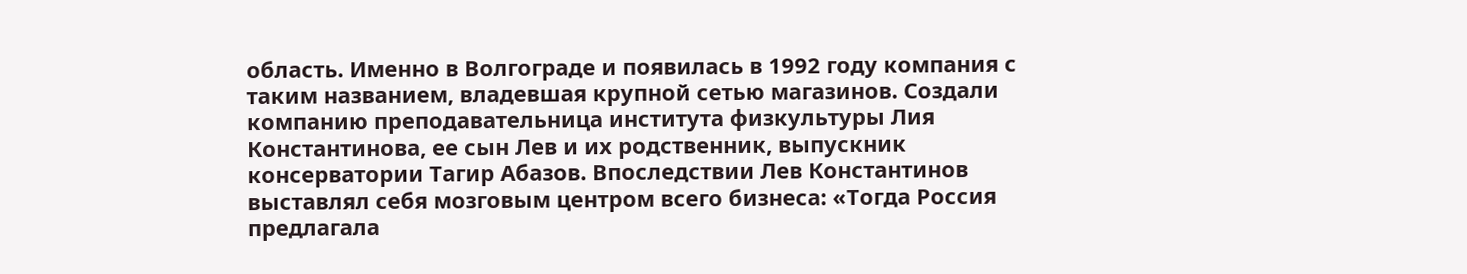область. Именно в Волгограде и появилась в 1992 году компания с таким названием, владевшая крупной сетью магазинов. Создали компанию преподавательница института физкультуры Лия Константинова, ее сын Лев и их родственник, выпускник консерватории Тагир Абазов. Впоследствии Лев Константинов выставлял себя мозговым центром всего бизнеса: «Тогда Россия предлагала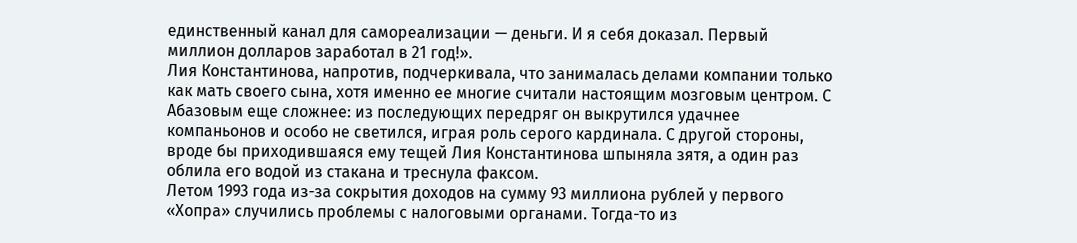единственный канал для самореализации — деньги. И я себя доказал. Первый миллион долларов заработал в 21 год!».
Лия Константинова, напротив, подчеркивала, что занималась делами компании только как мать своего сына, хотя именно ее многие считали настоящим мозговым центром. С Абазовым еще сложнее: из последующих передряг он выкрутился удачнее компаньонов и особо не светился, играя роль серого кардинала. С другой стороны, вроде бы приходившаяся ему тещей Лия Константинова шпыняла зятя, а один раз облила его водой из стакана и треснула факсом.
Летом 1993 года из-за сокрытия доходов на сумму 93 миллиона рублей у первого «Хопра» случились проблемы с налоговыми органами. Тогда-то из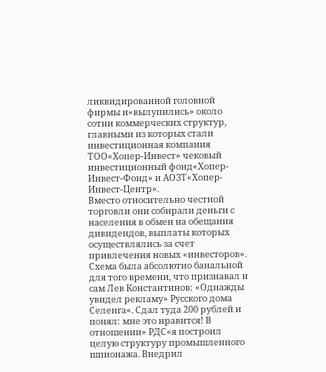ликвидированной головной фирмы и«вылупились» около сотни коммерческих структур, главными из которых стали инвестиционная компания ТОО«Хопер-Инвест» чековый инвестиционный фонд«Хопер-Инвест-Фонд» и АОЗТ«Хопер-Инвест-Центр».
Вместо относительно честной торговли они собирали деньги с населения в обмен на обещания дивидендов, выплаты которых осуществлялись за счет привлечения новых «инвесторов». Схема была абсолютно банальной для того времени, что признавал и сам Лев Константинов: «Однажды увидел рекламу» Русского дома Селенга«. Сдал туда 200 рублей и понял: мне это нравится! В отношении» РДС«я построил целую структуру промышленного шпионажа. Внедрил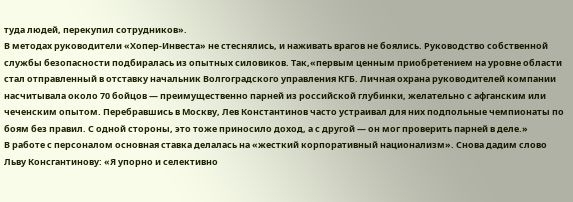туда людей, перекупил сотрудников».
В методах руководители «Хопер-Инвеста» не стеснялись, и наживать врагов не боялись. Руководство собственной службы безопасности подбиралась из опытных силовиков. Так,«первым ценным приобретением на уровне области стал отправленный в отставку начальник Волгоградского управления КГБ. Личная охрана руководителей компании насчитывала около 70 бойцов — преимущественно парней из российской глубинки, желательно с афганским или чеченским опытом. Перебравшись в Москву, Лев Константинов часто устраивал для них подпольные чемпионаты по боям без правил. С одной стороны, это тоже приносило доход, а с другой — он мог проверить парней в деле.»
В работе с персоналом основная ставка делалась на «жесткий корпоративный национализм». Снова дадим слово Льву Консгантинову: «Я упорно и селективно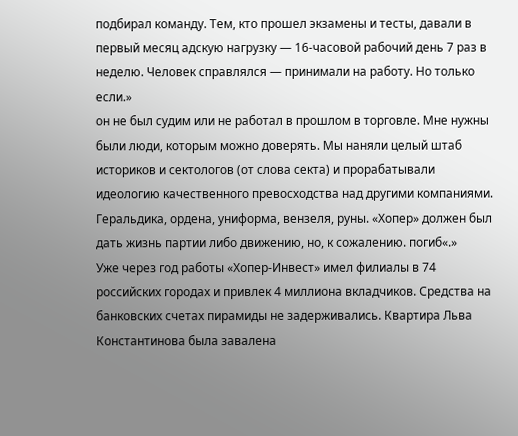подбирал команду. Тем, кто прошел экзамены и тесты, давали в первый месяц адскую нагрузку — 16-часовой рабочий день 7 раз в неделю. Человек справлялся — принимали на работу. Но только если.»
он не был судим или не работал в прошлом в торговле. Мне нужны были люди, которым можно доверять. Мы наняли целый штаб историков и сектологов (от слова секта) и прорабатывали идеологию качественного превосходства над другими компаниями. Геральдика, ордена, униформа, вензеля, руны. «Хопер» должен был дать жизнь партии либо движению, но, к сожалению. погиб«.»
Уже через год работы «Хопер-Инвест» имел филиалы в 74 российских городах и привлек 4 миллиона вкладчиков. Средства на банковских счетах пирамиды не задерживались. Квартира Льва Константинова была завалена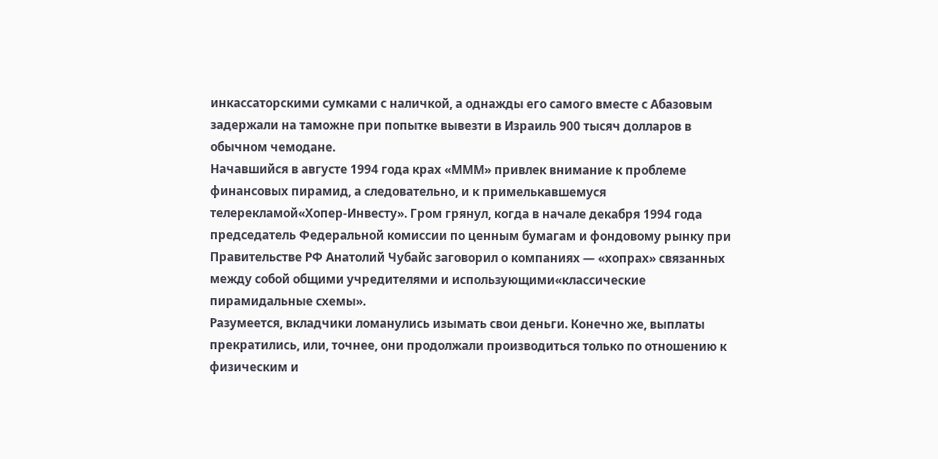инкассаторскими сумками с наличкой, а однажды его самого вместе с Абазовым задержали на таможне при попытке вывезти в Израиль 900 тысяч долларов в обычном чемодане.
Начавшийся в августе 1994 года крах «МММ» привлек внимание к проблеме финансовых пирамид, а следовательно, и к примелькавшемуся телерекламой«Хопер-Инвесту». Гром грянул, когда в начале декабря 1994 года председатель Федеральной комиссии по ценным бумагам и фондовому рынку при Правительстве РФ Анатолий Чубайс заговорил о компаниях — «хопрах» связанных между собой общими учредителями и использующими«классические пирамидальные схемы».
Разумеется, вкладчики ломанулись изымать свои деньги. Конечно же, выплаты прекратились, или, точнее, они продолжали производиться только по отношению к физическим и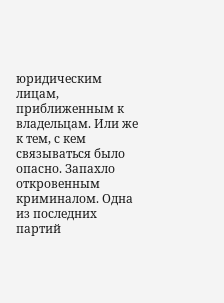юридическим лицам, приближенным к владельцам. Или же к тем, с кем связываться было опасно. Запахло откровенным криминалом. Одна из последних партий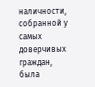наличности, собранной у самых доверчивых граждан, была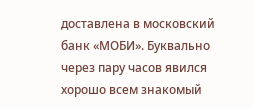доставлена в московский банк «МОБИ». Буквально через пару часов явился хорошо всем знакомый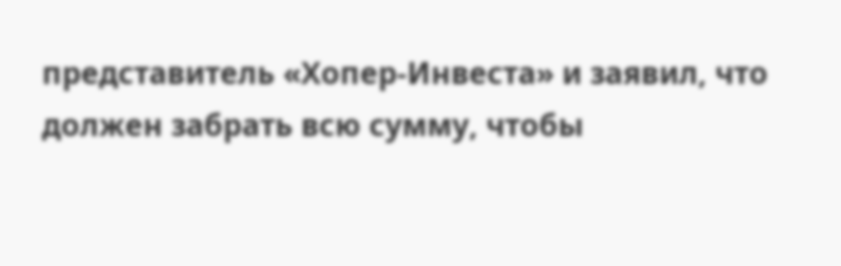представитель «Хопер-Инвеста» и заявил, что должен забрать всю сумму, чтобы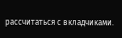рассчитаться с вкладчиками.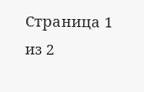Страница 1 из 2